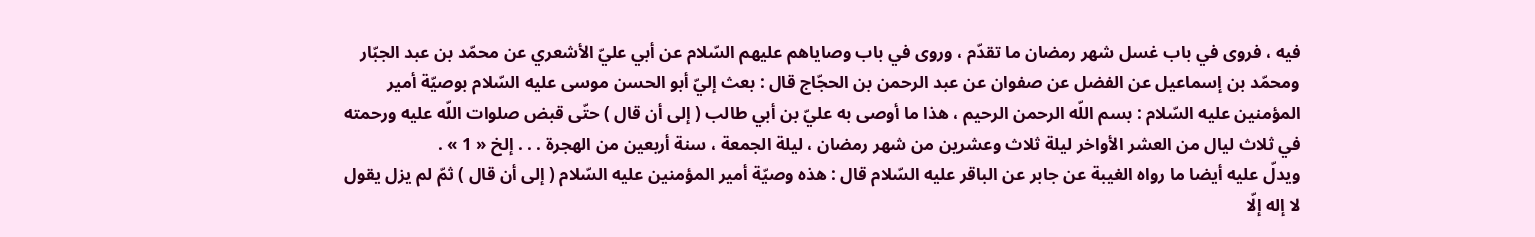فيه ، فروى في باب غسل شهر رمضان ما تقدّم ، وروى في باب وصاياهم عليهم السّلام عن أبي عليّ الأشعري عن محمّد بن عبد الجبّار ومحمّد بن إسماعيل عن الفضل عن صفوان عن عبد الرحمن بن الحجّاج قال : بعث إليّ أبو الحسن موسى عليه السّلام بوصيّة أمير المؤمنين عليه السّلام : بسم اللّه الرحمن الرحيم ، هذا ما أوصى به عليّ بن أبي طالب ( إلى أن قال ) حتّى قبض صلوات اللّه عليه ورحمته في ثلاث ليال من العشر الأواخر ليلة ثلاث وعشرين من شهر رمضان ، ليلة الجمعة ، سنة أربعين من الهجرة . . . إلخ « 1 » .
ويدلّ عليه أيضا ما رواه الغيبة عن جابر عن الباقر عليه السّلام قال : هذه وصيّة أمير المؤمنين عليه السّلام ( إلى أن قال ) ثمّ لم يزل يقول لا إله إلّا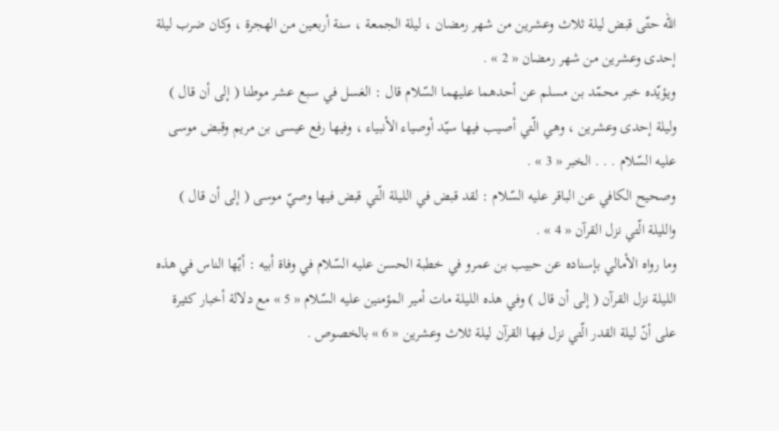اللّه حتّى قبض ليلة ثلاث وعشرين من شهر رمضان ، ليلة الجمعة ، سنة أربعين من الهجرة ، وكان ضرب ليلة إحدى وعشرين من شهر رمضان « 2 » .
ويؤيّده خبر محمّد بن مسلم عن أحدهما عليهما السّلام قال : الغسل في سبع عشر موطنا ( إلى أن قال ) وليلة إحدى وعشرين ، وهي الّتي أصيب فيها سيّد أوصياء الأنبياء ، وفيها رفع عيسى بن مريم وقبض موسى عليه السّلام . . . الخبر « 3 » .
وصحيح الكافي عن الباقر عليه السّلام : لقد قبض في الليلة الّتي قبض فيها وصيّ موسى ( إلى أن قال ) والليلة الّتي نزل القرآن « 4 » .
وما رواه الأمالي بإسناده عن حبيب بن عمرو في خطبة الحسن عليه السّلام في وفاة أبيه : أيّها الناس في هذه الليلة نزل القرآن ( إلى أن قال ) وفي هذه الليلة مات أمير المؤمنين عليه السّلام « 5 » مع دلالة أخبار كثيرة على أنّ ليلة القدر الّتي نزل فيها القرآن ليلة ثلاث وعشرين « 6 » بالخصوص .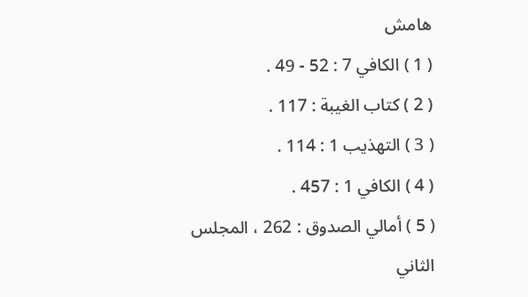هامش
( 1 ) الكافي 7 : 52 - 49 .
( 2 ) كتاب الغيبة : 117 .
( 3 ) التهذيب 1 : 114 .
( 4 ) الكافي 1 : 457 .
( 5 ) أمالي الصدوق : 262 ، المجلس الثاني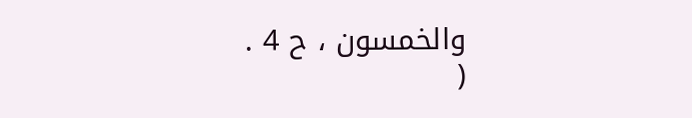والخمسون ، ح 4 .
(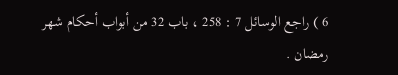6 ) راجع الوسائل 7 : 258 ، باب 32 من أبواب أحكام شهر رمضان .